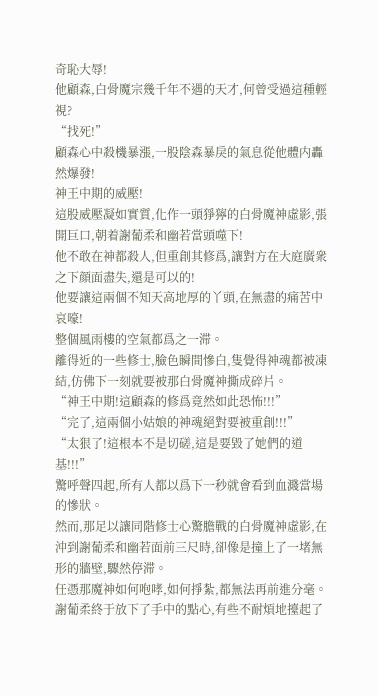奇恥大辱!
他顧森,白骨魔宗幾千年不遇的天才,何曾受過這種輕視?
“找死!”
顧森心中殺機暴漲,一股陰森暴戾的氣息從他體内轟然爆發!
神王中期的威壓!
這股威壓凝如實質,化作一頭猙獰的白骨魔神虛影,張開巨口,朝着謝葡柔和幽若當頭噬下!
他不敢在神都殺人,但重創其修爲,讓對方在大庭廣衆之下顔面盡失,還是可以的!
他要讓這兩個不知天高地厚的丫頭,在無盡的痛苦中哀嚎!
整個風雨樓的空氣都爲之一滞。
離得近的一些修士,臉色瞬間慘白,隻覺得神魂都被凍結,仿佛下一刻就要被那白骨魔神撕成碎片。
“神王中期!這顧森的修爲竟然如此恐怖!!!”
“完了,這兩個小姑娘的神魂絕對要被重創!!!”
“太狠了!這根本不是切磋,這是要毀了她們的道基!!!”
驚呼聲四起,所有人都以爲下一秒就會看到血濺當場的慘狀。
然而,那足以讓同階修士心驚膽戰的白骨魔神虛影,在沖到謝葡柔和幽若面前三尺時,卻像是撞上了一堵無形的牆壁,驟然停滞。
任憑那魔神如何咆哮,如何掙紮,都無法再前進分毫。
謝葡柔終于放下了手中的點心,有些不耐煩地擡起了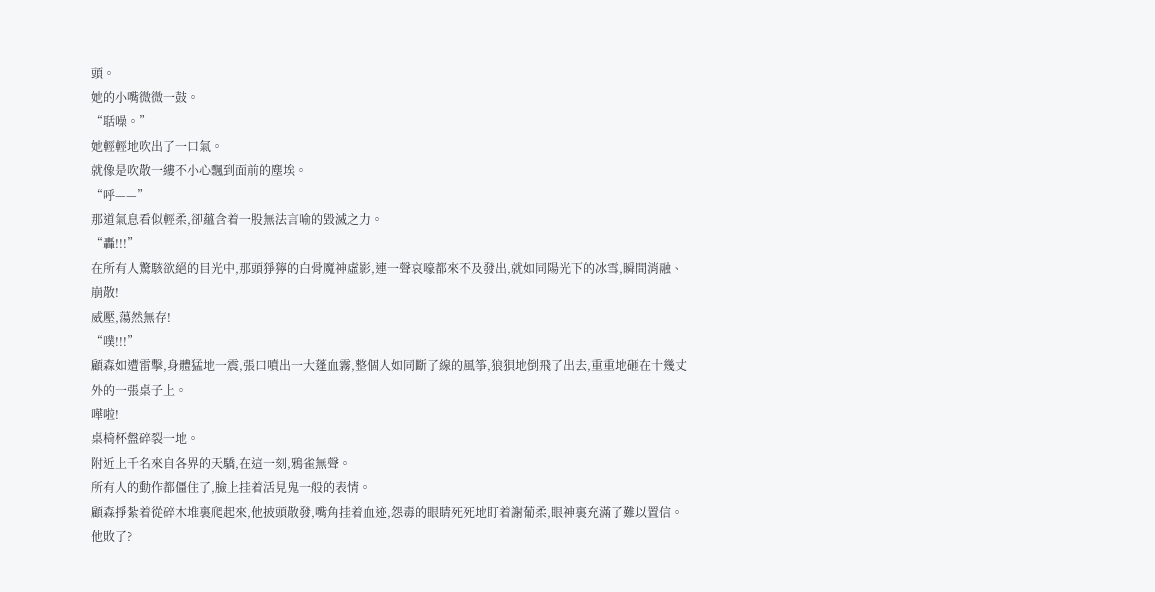頭。
她的小嘴微微一鼓。
“聒噪。”
她輕輕地吹出了一口氣。
就像是吹散一縷不小心飄到面前的塵埃。
“呼——”
那道氣息看似輕柔,卻蘊含着一股無法言喻的毀滅之力。
“轟!!!”
在所有人驚駭欲絕的目光中,那頭猙獰的白骨魔神虛影,連一聲哀嚎都來不及發出,就如同陽光下的冰雪,瞬間消融、崩散!
威壓,蕩然無存!
“噗!!!”
顧森如遭雷擊,身體猛地一震,張口噴出一大蓬血霧,整個人如同斷了線的風筝,狼狽地倒飛了出去,重重地砸在十幾丈外的一張桌子上。
嘩啦!
桌椅杯盤碎裂一地。
附近上千名來自各界的天驕,在這一刻,鴉雀無聲。
所有人的動作都僵住了,臉上挂着活見鬼一般的表情。
顧森掙紮着從碎木堆裏爬起來,他披頭散發,嘴角挂着血迹,怨毒的眼睛死死地盯着謝葡柔,眼神裏充滿了難以置信。
他敗了?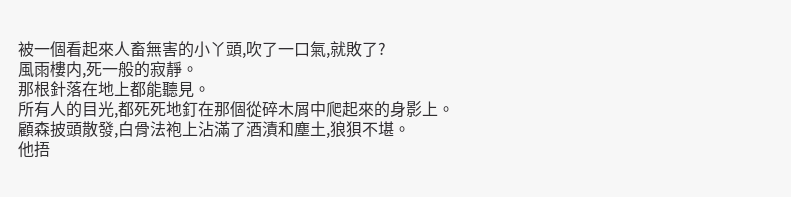被一個看起來人畜無害的小丫頭,吹了一口氣,就敗了?
風雨樓内,死一般的寂靜。
那根針落在地上都能聽見。
所有人的目光,都死死地釘在那個從碎木屑中爬起來的身影上。
顧森披頭散發,白骨法袍上沾滿了酒漬和塵土,狼狽不堪。
他捂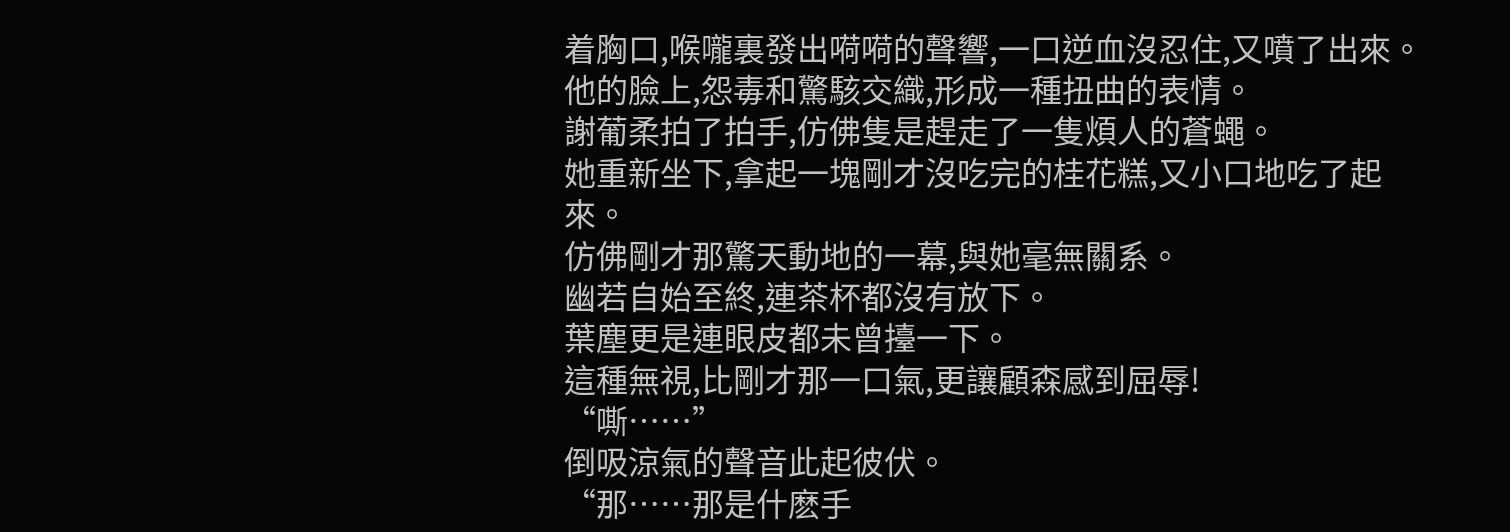着胸口,喉嚨裏發出嗬嗬的聲響,一口逆血沒忍住,又噴了出來。
他的臉上,怨毒和驚駭交織,形成一種扭曲的表情。
謝葡柔拍了拍手,仿佛隻是趕走了一隻煩人的蒼蠅。
她重新坐下,拿起一塊剛才沒吃完的桂花糕,又小口地吃了起來。
仿佛剛才那驚天動地的一幕,與她毫無關系。
幽若自始至終,連茶杯都沒有放下。
葉塵更是連眼皮都未曾擡一下。
這種無視,比剛才那一口氣,更讓顧森感到屈辱!
“嘶……”
倒吸涼氣的聲音此起彼伏。
“那……那是什麽手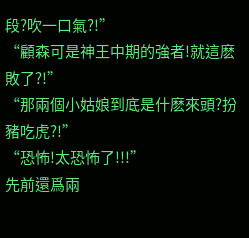段?吹一口氣?!”
“顧森可是神王中期的強者!就這麽敗了?!”
“那兩個小姑娘到底是什麽來頭?扮豬吃虎?!”
“恐怖!太恐怖了!!!”
先前還爲兩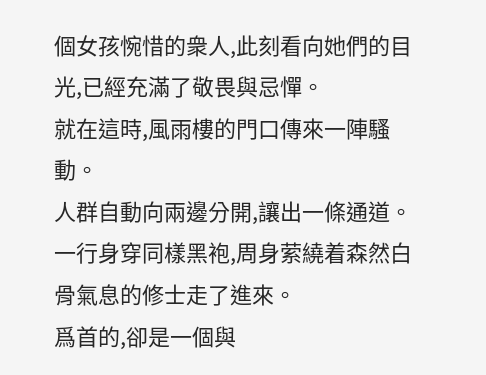個女孩惋惜的衆人,此刻看向她們的目光,已經充滿了敬畏與忌憚。
就在這時,風雨樓的門口傳來一陣騷動。
人群自動向兩邊分開,讓出一條通道。
一行身穿同樣黑袍,周身萦繞着森然白骨氣息的修士走了進來。
爲首的,卻是一個與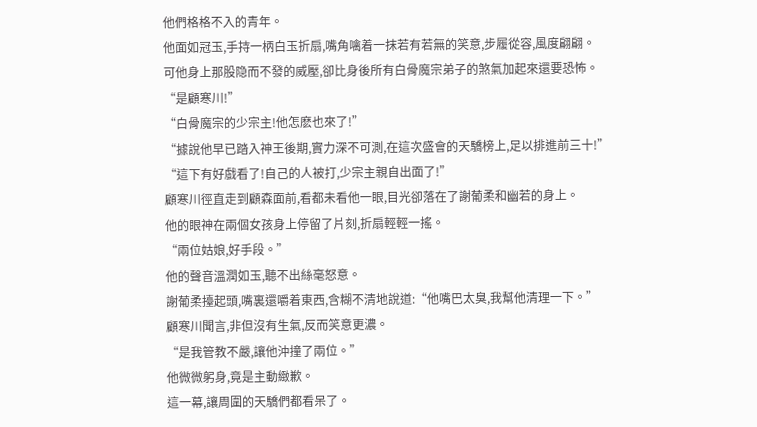他們格格不入的青年。
他面如冠玉,手持一柄白玉折扇,嘴角噙着一抹若有若無的笑意,步履從容,風度翩翩。
可他身上那股隐而不發的威壓,卻比身後所有白骨魔宗弟子的煞氣加起來還要恐怖。
“是顧寒川!”
“白骨魔宗的少宗主!他怎麽也來了!”
“據說他早已踏入神王後期,實力深不可測,在這次盛會的天驕榜上,足以排進前三十!”
“這下有好戲看了!自己的人被打,少宗主親自出面了!”
顧寒川徑直走到顧森面前,看都未看他一眼,目光卻落在了謝葡柔和幽若的身上。
他的眼神在兩個女孩身上停留了片刻,折扇輕輕一搖。
“兩位姑娘,好手段。”
他的聲音溫潤如玉,聽不出絲毫怒意。
謝葡柔擡起頭,嘴裏還嚼着東西,含糊不清地說道:“他嘴巴太臭,我幫他清理一下。”
顧寒川聞言,非但沒有生氣,反而笑意更濃。
“是我管教不嚴,讓他沖撞了兩位。”
他微微躬身,竟是主動緻歉。
這一幕,讓周圍的天驕們都看呆了。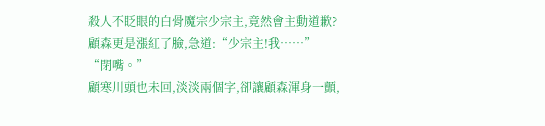殺人不眨眼的白骨魔宗少宗主,竟然會主動道歉?
顧森更是漲紅了臉,急道:“少宗主!我……”
“閉嘴。”
顧寒川頭也未回,淡淡兩個字,卻讓顧森渾身一顫,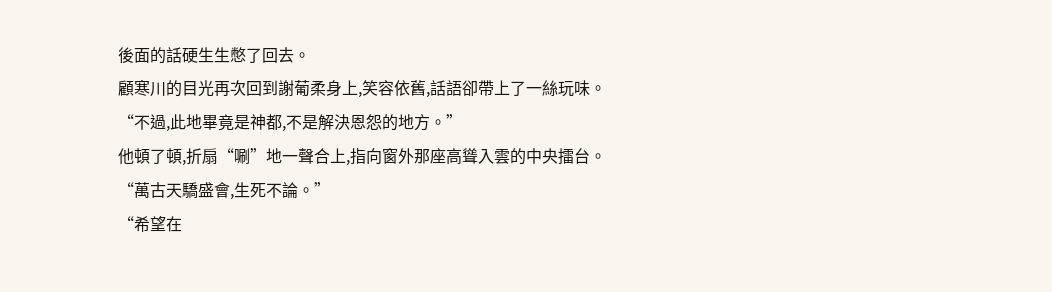後面的話硬生生憋了回去。
顧寒川的目光再次回到謝葡柔身上,笑容依舊,話語卻帶上了一絲玩味。
“不過,此地畢竟是神都,不是解決恩怨的地方。”
他頓了頓,折扇“唰”地一聲合上,指向窗外那座高聳入雲的中央擂台。
“萬古天驕盛會,生死不論。”
“希望在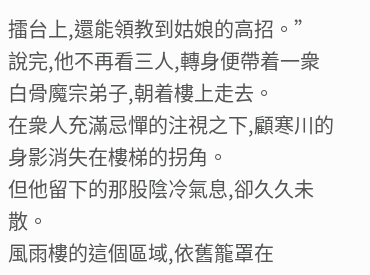擂台上,還能領教到姑娘的高招。”
說完,他不再看三人,轉身便帶着一衆白骨魔宗弟子,朝着樓上走去。
在衆人充滿忌憚的注視之下,顧寒川的身影消失在樓梯的拐角。
但他留下的那股陰冷氣息,卻久久未散。
風雨樓的這個區域,依舊籠罩在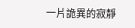一片詭異的寂靜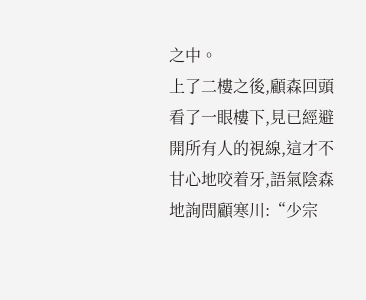之中。
上了二樓之後,顧森回頭看了一眼樓下,見已經避開所有人的視線,這才不甘心地咬着牙,語氣陰森地詢問顧寒川:“少宗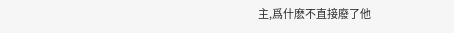主,爲什麽不直接廢了他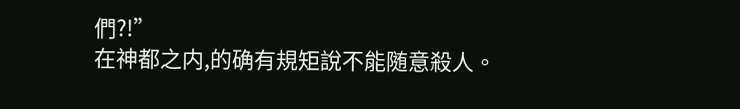們?!”
在神都之内,的确有規矩說不能随意殺人。